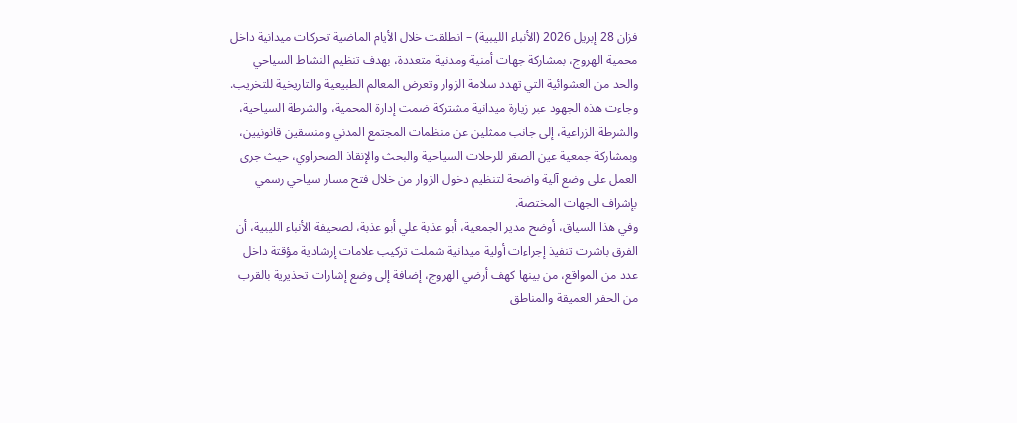فزان 28 إبريل 2026 (الأنباء الليبية) – انطلقت خلال الأيام الماضية تحركات ميدانية داخل محمية الهروج، بمشاركة جهات أمنية ومدنية متعددة، بهدف تنظيم النشاط السياحي والحد من العشوائية التي تهدد سلامة الزوار وتعرض المعالم الطبيعية والتاريخية للتخريب.
وجاءت هذه الجهود عبر زيارة ميدانية مشتركة ضمت إدارة المحمية، والشرطة السياحية، والشرطة الزراعية، إلى جانب ممثلين عن منظمات المجتمع المدني ومنسقين قانونيين، وبمشاركة جمعية عين الصقر للرحلات السياحية والبحث والإنقاذ الصحراوي، حيث جرى العمل على وضع آلية واضحة لتنظيم دخول الزوار من خلال فتح مسار سياحي رسمي بإشراف الجهات المختصة.
وفي هذا السياق، أوضح مدير الجمعية، أبو عذبة علي أبو عذبة، لصحيفة الأنباء الليبية، أن الفرق باشرت تنفيذ إجراءات أولية ميدانية شملت تركيب علامات إرشادية مؤقتة داخل عدد من المواقع، من بينها كهف أرضي الهروج، إضافة إلى وضع إشارات تحذيرية بالقرب من الحفر العميقة والمناطق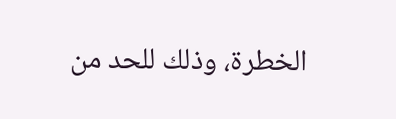الخطرة، وذلك للحد من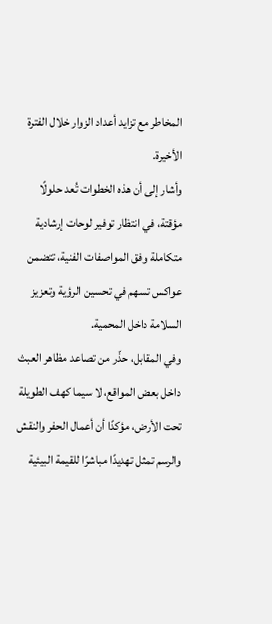المخاطر مع تزايد أعداد الزوار خلال الفترة الأخيرة.
وأشار إلى أن هذه الخطوات تُعد حلولًا مؤقتة، في انتظار توفير لوحات إرشادية متكاملة وفق المواصفات الفنية، تتضمن عواكس تسهم في تحسين الرؤية وتعزيز السلامة داخل المحمية.
وفي المقابل، حذّر من تصاعد مظاهر العبث داخل بعض المواقع، لا سيما كهف الطويلة تحت الأرض، مؤكدًا أن أعمال الحفر والنقش والرسم تمثل تهديدًا مباشرًا للقيمة البيئية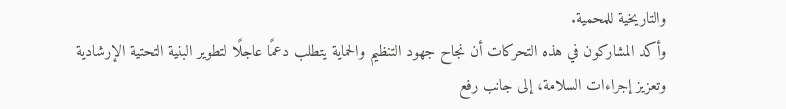والتاريخية للمحمية.
وأكد المشاركون في هذه التحركات أن نجاح جهود التنظيم والحماية يتطلب دعمًا عاجلًا لتطوير البنية التحتية الإرشادية وتعزيز إجراءات السلامة، إلى جانب رفع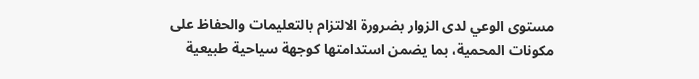مستوى الوعي لدى الزوار بضرورة الالتزام بالتعليمات والحفاظ على مكونات المحمية، بما يضمن استدامتها كوجهة سياحية طبيعية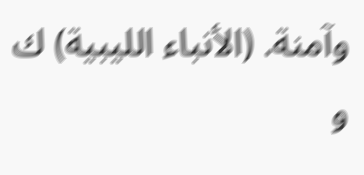وآمنة. (الأنباء الليبية) ك و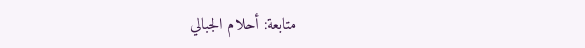متابعة: أحلام الجبالي